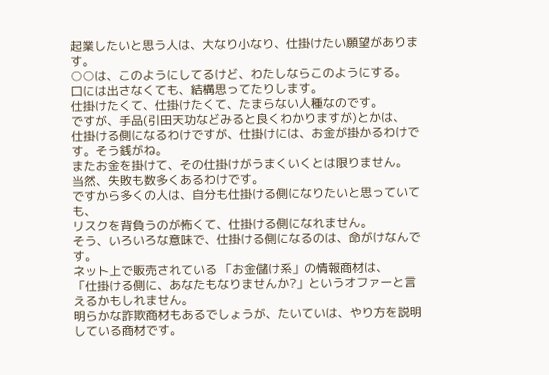起業したいと思う人は、大なり小なり、仕掛けたい願望があります。
○○は、このようにしてるけど、わたしならこのようにする。
口には出さなくても、結構思ってたりします。
仕掛けたくて、仕掛けたくて、たまらない人種なのです。
ですが、手品(引田天功などみると良くわかりますが)とかは、
仕掛ける側になるわけですが、仕掛けには、お金が掛かるわけです。そう銭がね。
またお金を掛けて、その仕掛けがうまくいくとは限りません。
当然、失敗も数多くあるわけです。
ですから多くの人は、自分も仕掛ける側になりたいと思っていても、
リスクを背負うのが怖くて、仕掛ける側になれません。
そう、いろいろな意味で、仕掛ける側になるのは、命がけなんです。
ネット上で販売されている 「お金儲け系」の情報商材は、
「仕掛ける側に、あなたもなりませんか?」というオファーと言えるかもしれません。
明らかな詐欺商材もあるでしょうが、たいていは、やり方を説明している商材です。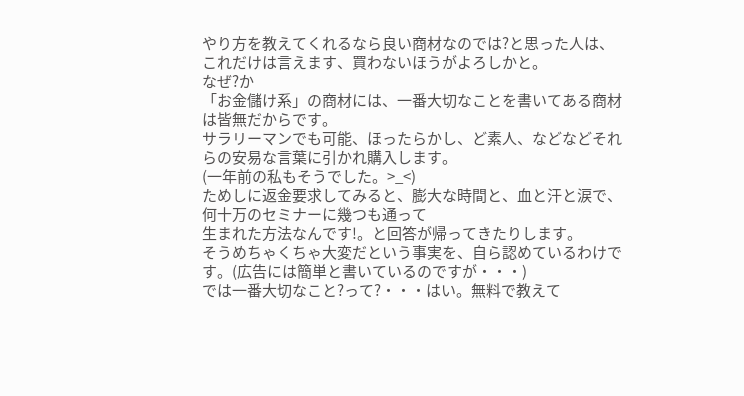やり方を教えてくれるなら良い商材なのでは?と思った人は、
これだけは言えます、買わないほうがよろしかと。
なぜ?か
「お金儲け系」の商材には、一番大切なことを書いてある商材は皆無だからです。
サラリーマンでも可能、ほったらかし、ど素人、などなどそれらの安易な言葉に引かれ購入します。
(一年前の私もそうでした。>_<)
ためしに返金要求してみると、膨大な時間と、血と汗と涙で、何十万のセミナーに幾つも通って
生まれた方法なんです!。と回答が帰ってきたりします。
そうめちゃくちゃ大変だという事実を、自ら認めているわけです。(広告には簡単と書いているのですが・・・)
では一番大切なこと?って?・・・はい。無料で教えて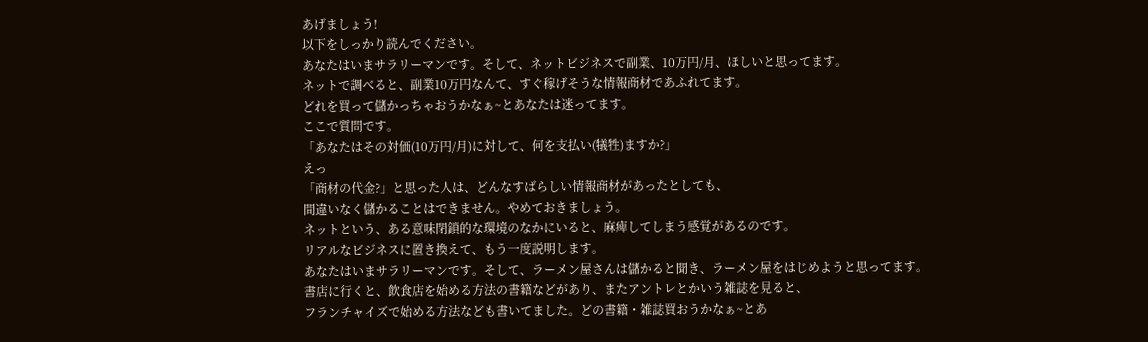あげましょう!
以下をしっかり読んでください。
あなたはいまサラリーマンです。そして、ネットビジネスで副業、10万円/月、ほしいと思ってます。
ネットで調べると、副業10万円なんて、すぐ稼げそうな情報商材であふれてます。
どれを買って儲かっちゃおうかなぁ~とあなたは迷ってます。
ここで質問です。
「あなたはその対価(10万円/月)に対して、何を支払い(犠牲)ますか?」
えっ
「商材の代金?」と思った人は、どんなすばらしい情報商材があったとしても、
間違いなく儲かることはできません。やめておきましょう。
ネットという、ある意味閉鎖的な環境のなかにいると、麻痺してしまう感覚があるのです。
リアルなビジネスに置き換えて、もう一度説明します。
あなたはいまサラリーマンです。そして、ラーメン屋さんは儲かると聞き、ラーメン屋をはじめようと思ってます。
書店に行くと、飲食店を始める方法の書籍などがあり、またアントレとかいう雑誌を見ると、
フランチャイズで始める方法なども書いてました。どの書籍・雑誌買おうかなぁ~とあ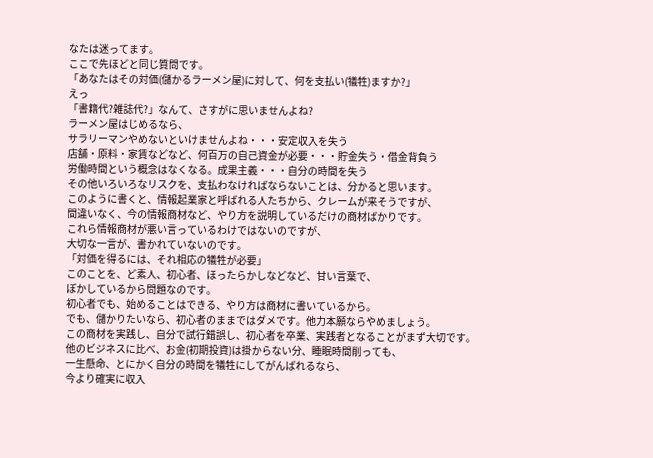なたは迷ってます。
ここで先ほどと同じ質問です。
「あなたはその対価(儲かるラーメン屋)に対して、何を支払い(犠牲)ますか?」
えっ
「書籍代?雑誌代?」なんて、さすがに思いませんよね?
ラーメン屋はじめるなら、
サラリーマンやめないといけませんよね・・・安定収入を失う
店舗・原料・家賃などなど、何百万の自己資金が必要・・・貯金失う・借金背負う
労働時間という概念はなくなる。成果主義・・・自分の時間を失う
その他いろいろなリスクを、支払わなければならないことは、分かると思います。
このように書くと、情報起業家と呼ばれる人たちから、クレームが来そうですが、
間違いなく、今の情報商材など、やり方を説明しているだけの商材ばかりです。
これら情報商材が悪い言っているわけではないのですが、
大切な一言が、書かれていないのです。
「対価を得るには、それ相応の犠牲が必要」
このことを、ど素人、初心者、ほったらかしなどなど、甘い言葉で、
ぼかしているから問題なのです。
初心者でも、始めることはできる、やり方は商材に書いているから。
でも、儲かりたいなら、初心者のままではダメです。他力本願ならやめましょう。
この商材を実践し、自分で試行錯誤し、初心者を卒業、実践者となることがまず大切です。
他のビジネスに比べ、お金(初期投資)は掛からない分、睡眠時間削っても、
一生懸命、とにかく自分の時間を犠牲にしてがんばれるなら、
今より確実に収入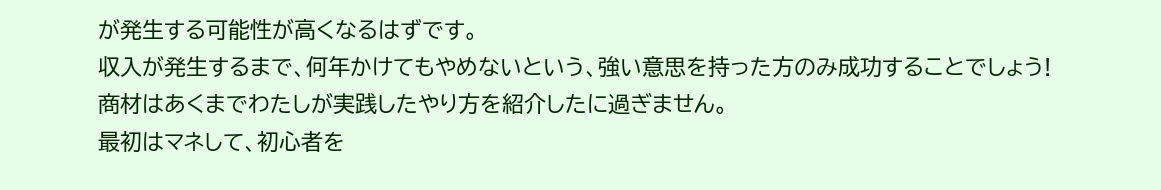が発生する可能性が高くなるはずです。
収入が発生するまで、何年かけてもやめないという、強い意思を持った方のみ成功することでしょう!
商材はあくまでわたしが実践したやり方を紹介したに過ぎません。
最初はマネして、初心者を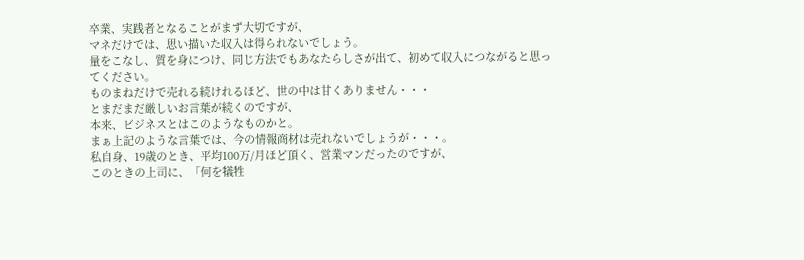卒業、実践者となることがまず大切ですが、
マネだけでは、思い描いた収入は得られないでしょう。
量をこなし、質を身につけ、同じ方法でもあなたらしさが出て、初めて収入につながると思ってください。
ものまねだけで売れる続けれるほど、世の中は甘くありません・・・
とまだまだ厳しいお言葉が続くのですが、
本来、ビジネスとはこのようなものかと。
まぁ上記のような言葉では、今の情報商材は売れないでしょうが・・・。
私自身、19歳のとき、平均100万/月ほど頂く、営業マンだったのですが、
このときの上司に、「何を犠牲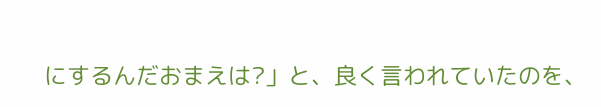にするんだおまえは?」と、良く言われていたのを、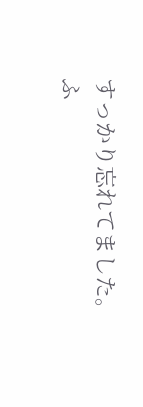すっかり忘れてました。
ふ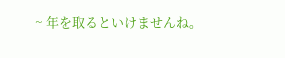~ 年を取るといけませんね。